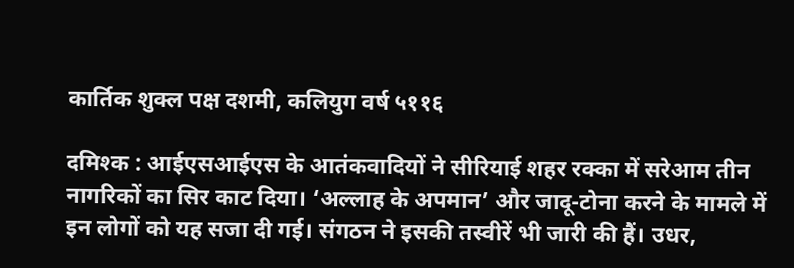कार्तिक शुक्ल पक्ष दशमी, कलियुग वर्ष ५११६

दमिश्क : आईएसआईएस के आतंकवादियों ने सीरियाई शहर रक्का में सरेआम तीन नागरिकों का सिर काट दिया। ‘अल्लाह के अपमान’ और जादू-टोना करने के मामले में इन लोगों को यह सजा दी गई। संगठन ने इसकी तस्वीरें भी जारी की हैं। उधर,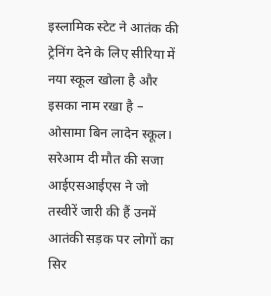इस्लामिक स्टेट ने आतंक की ट्रेनिंग देने के लिए सीरिया में नया स्कूल खोला है और इसका नाम रखा है – ओसामा बिन लादेन स्कूल।
सरेआम दी मौत की सजा
आईएसआईएस ने जो तस्वीरें जारी की हैं उनमें आतंकी सड़क पर लोगों का सिर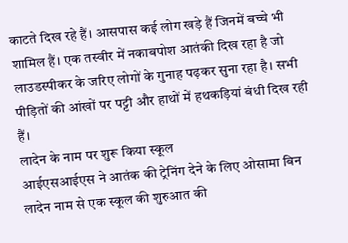काटते दिख रहे हैं। आसपास कई लोग खड़े हैं जिनमें बच्चे भी शामिल हैं। एक तस्वीर में नकाबपोश आतंकी दिख रहा है जो लाउडस्पीकर के जरिए लोगों के गुनाह पढ़कर सुना रहा है। सभी पीड़ितों की आंखों पर पट्टी और हाथों में हथकड़ियां बंधी दिख रही हैं।
लादेन के नाम पर शुरू किया स्कूल
आईएसआईएस ने आतंक की ट्रेनिंग देने के लिए ओसामा बिन लादेन नाम से एक स्कूल की शुरुआत की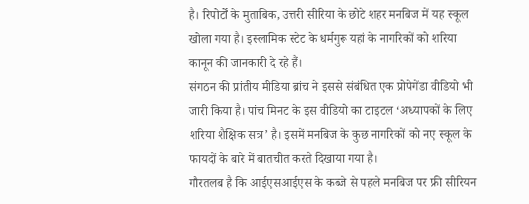है। रिपोर्टों के मुताबिक, उत्तरी सीरिया के छोटे शहर मनबिज में यह स्कूल खोला गया है। इस्लामिक स्टेट के धर्मगुरू यहां के नागरिकों को शरिया कानून की जानकारी दे रहे हैं।
संगठन की प्रांतीय मीडिया ब्रांच ने इससे संबंधित एक प्रोपेगेंडा वीडियो भी जारी किया है। पांच मिनट के इस वीडियो का टाइटल ‘अध्यापकों के लिए शरिया शैक्षिक सत्र’ है। इसमें मनबिज के कुछ नागरिकों को नए स्कूल के फायदों के बारे में बातचीत करते दिखाया गया है।
गौरतलब है कि आईएसआईएस के कब्जे से पहले मनबिज पर फ्री सीरियन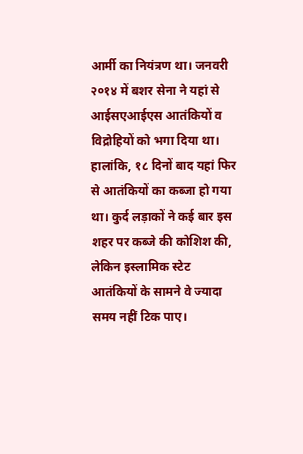आर्मी का नियंत्रण था। जनवरी २०१४ में बशर सेना ने यहां से आईसएआईएस आतंकियों व विद्रोहियों को भगा दिया था। हालांकि, १८ दिनों बाद यहां फिर से आतंकियों का कब्जा हो गया था। कुर्द लड़ाकों ने कई बार इस शहर पर कब्जे की कोशिश की, लेकिन इस्लामिक स्टेट आतंकियों के सामने वे ज्यादा समय नहीं टिक पाए।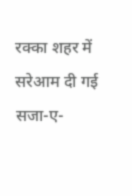रक्का शहर में सरेआम दी गई सजा-ए-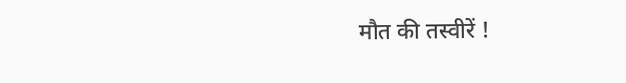मौत की तस्वीरें !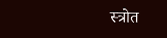स्त्रोत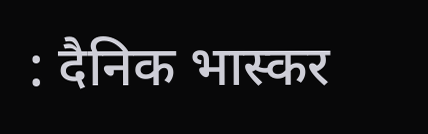: दैनिक भास्कर